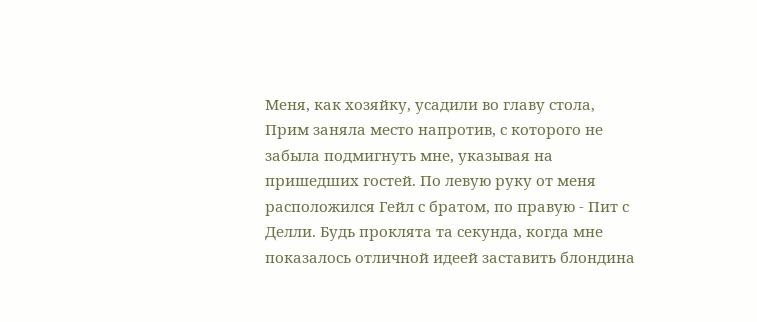Меня, как хозяйку, усадили во главу стола, Прим заняла место напротив, с которого не забыла подмигнуть мне, указывая на пришедших гостей. По левую руку от меня расположился Гейл с братом, по правую - Пит с Делли. Будь проклята та секунда, когда мне показалось отличной идеей заставить блондина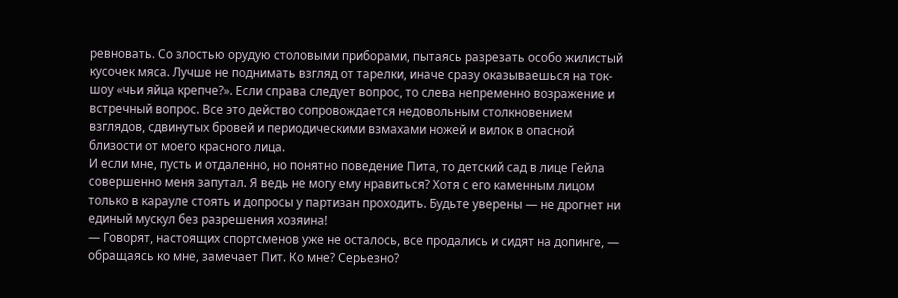ревновать. Со злостью орудую столовыми приборами, пытаясь разрезать особо жилистый кусочек мяса. Лучше не поднимать взгляд от тарелки, иначе сразу оказываешься на ток-шоу «чьи яйца крепче?». Если справа следует вопрос, то слева непременно возражение и встречный вопрос. Все это действо сопровождается недовольным столкновением взглядов, сдвинутых бровей и периодическими взмахами ножей и вилок в опасной близости от моего красного лица.
И если мне, пусть и отдаленно, но понятно поведение Пита, то детский сад в лице Гейла совершенно меня запутал. Я ведь не могу ему нравиться? Хотя с его каменным лицом только в карауле стоять и допросы у партизан проходить. Будьте уверены — не дрогнет ни единый мускул без разрешения хозяина!
— Говорят, настоящих спортсменов уже не осталось, все продались и сидят на допинге, — обращаясь ко мне, замечает Пит. Ко мне? Серьезно?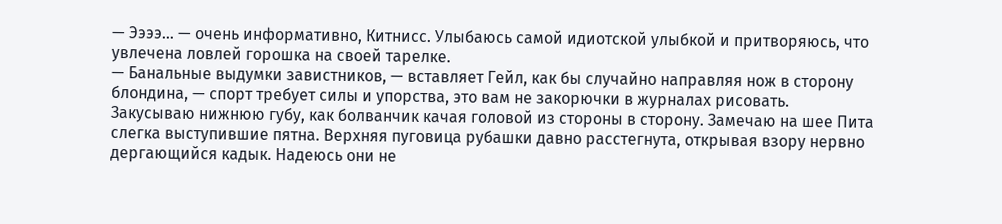— Ээээ… — очень информативно, Китнисс. Улыбаюсь самой идиотской улыбкой и притворяюсь, что увлечена ловлей горошка на своей тарелке.
— Банальные выдумки завистников, — вставляет Гейл, как бы случайно направляя нож в сторону блондина, — спорт требует силы и упорства, это вам не закорючки в журналах рисовать.
Закусываю нижнюю губу, как болванчик качая головой из стороны в сторону. Замечаю на шее Пита слегка выступившие пятна. Верхняя пуговица рубашки давно расстегнута, открывая взору нервно дергающийся кадык. Надеюсь они не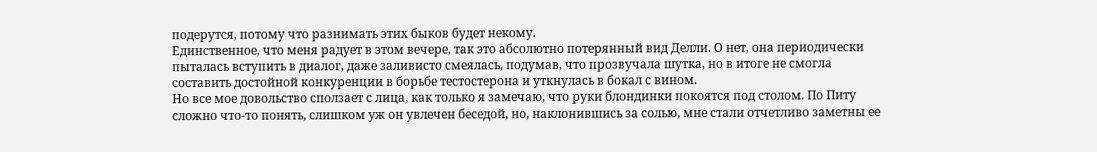подерутся, потому что разнимать этих быков будет некому.
Единственное, что меня радует в этом вечере, так это абсолютно потерянный вид Делли. О нет, она периодически пыталась вступить в диалог, даже заливисто смеялась, подумав, что прозвучала шутка, но в итоге не смогла составить достойной конкуренции в борьбе тестостерона и уткнулась в бокал с вином.
Но все мое довольство сползает с лица, как только я замечаю, что руки блондинки покоятся под столом. По Питу сложно что-то понять, слишком уж он увлечен беседой, но, наклонившись за солью, мне стали отчетливо заметны ее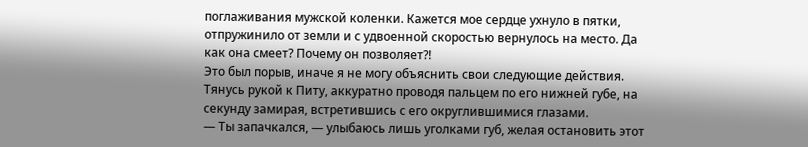поглаживания мужской коленки. Кажется мое сердце ухнуло в пятки, отпружинило от земли и с удвоенной скоростью вернулось на место. Да как она смеет? Почему он позволяет?!
Это был порыв, иначе я не могу объяснить свои следующие действия. Тянусь рукой к Питу, аккуратно проводя пальцем по его нижней губе, на секунду замирая, встретившись с его округлившимися глазами.
— Ты запачкался, — улыбаюсь лишь уголками губ, желая остановить этот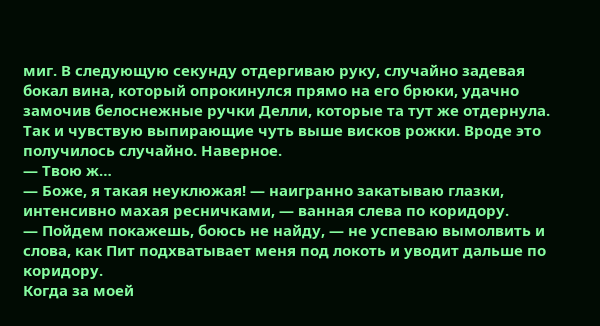миг. В следующую секунду отдергиваю руку, случайно задевая бокал вина, который опрокинулся прямо на его брюки, удачно замочив белоснежные ручки Делли, которые та тут же отдернула. Так и чувствую выпирающие чуть выше висков рожки. Вроде это получилось случайно. Наверное.
— Твою ж…
— Боже, я такая неуклюжая! — наигранно закатываю глазки, интенсивно махая ресничками, — ванная слева по коридору.
— Пойдем покажешь, боюсь не найду, — не успеваю вымолвить и слова, как Пит подхватывает меня под локоть и уводит дальше по коридору.
Когда за моей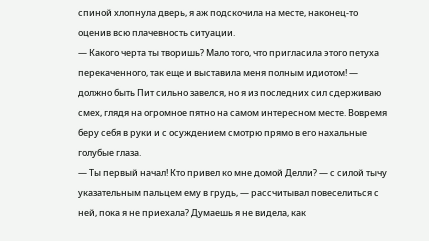спиной хлопнула дверь, я аж подскочила на месте, наконец-то оценив всю плачевность ситуации.
— Какого черта ты творишь? Мало того, что пригласила этого петуха перекаченного, так еще и выставила меня полным идиотом! — должно быть Пит сильно завелся, но я из последних сил сдерживаю смех, глядя на огромное пятно на самом интересном месте. Вовремя беру себя в руки и с осуждением смотрю прямо в его нахальные голубые глаза.
— Ты первый начал! Кто привел ко мне домой Делли? — с силой тычу указательным пальцем ему в грудь, — рассчитывал повеселиться с ней, пока я не приехала? Думаешь я не видела, как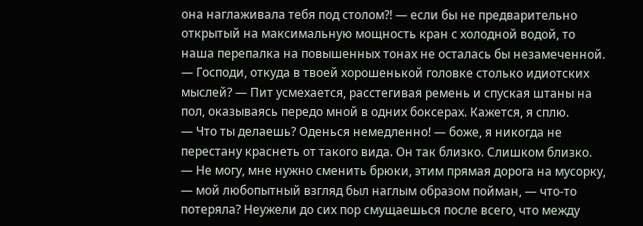она наглаживала тебя под столом?! — если бы не предварительно открытый на максимальную мощность кран с холодной водой, то наша перепалка на повышенных тонах не осталась бы незамеченной.
— Господи, откуда в твоей хорошенькой головке столько идиотских мыслей? — Пит усмехается, расстегивая ремень и спуская штаны на пол, оказываясь передо мной в одних боксерах. Кажется, я сплю.
— Что ты делаешь? Оденься немедленно! — боже, я никогда не перестану краснеть от такого вида. Он так близко. Слишком близко.
— Не могу, мне нужно сменить брюки, этим прямая дорога на мусорку, — мой любопытный взгляд был наглым образом пойман, — что-то потеряла? Неужели до сих пор смущаешься после всего, что между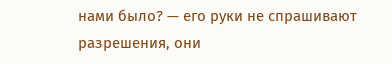нами было? — его руки не спрашивают разрешения, они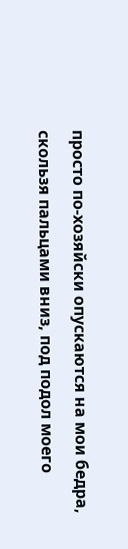просто по-хозяйски опускаются на мои бедра, скользя пальцами вниз, под подол моего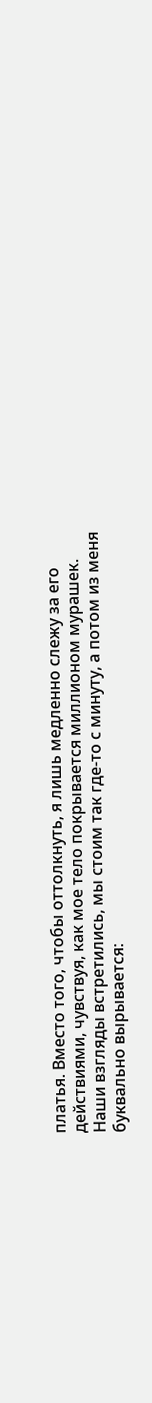платья. Вместо того, чтобы оттолкнуть, я лишь медленно слежу за его действиями, чувствуя, как мое тело покрывается миллионом мурашек.
Наши взгляды встретились, мы стоим так где-то с минуту, а потом из меня буквально вырывается: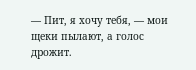— Пит, я хочу тебя, — мои щеки пылают, а голос дрожит.